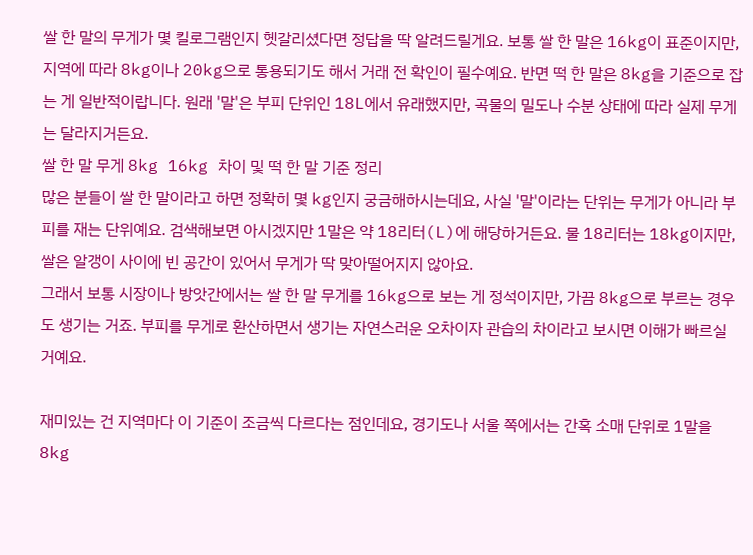쌀 한 말의 무게가 몇 킬로그램인지 헷갈리셨다면 정답을 딱 알려드릴게요. 보통 쌀 한 말은 16kg이 표준이지만, 지역에 따라 8kg이나 20kg으로 통용되기도 해서 거래 전 확인이 필수예요. 반면 떡 한 말은 8kg을 기준으로 잡는 게 일반적이랍니다. 원래 '말'은 부피 단위인 18L에서 유래했지만, 곡물의 밀도나 수분 상태에 따라 실제 무게는 달라지거든요.
쌀 한 말 무게 8kg 16kg 차이 및 떡 한 말 기준 정리
많은 분들이 쌀 한 말이라고 하면 정확히 몇 kg인지 궁금해하시는데요, 사실 '말'이라는 단위는 무게가 아니라 부피를 재는 단위예요. 검색해보면 아시겠지만 1말은 약 18리터(L)에 해당하거든요. 물 18리터는 18kg이지만, 쌀은 알갱이 사이에 빈 공간이 있어서 무게가 딱 맞아떨어지지 않아요.
그래서 보통 시장이나 방앗간에서는 쌀 한 말 무게를 16kg으로 보는 게 정석이지만, 가끔 8kg으로 부르는 경우도 생기는 거죠. 부피를 무게로 환산하면서 생기는 자연스러운 오차이자 관습의 차이라고 보시면 이해가 빠르실 거예요.

재미있는 건 지역마다 이 기준이 조금씩 다르다는 점인데요, 경기도나 서울 쪽에서는 간혹 소매 단위로 1말을 8kg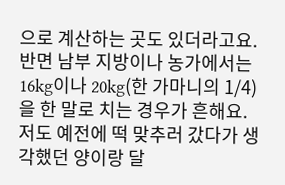으로 계산하는 곳도 있더라고요. 반면 남부 지방이나 농가에서는 16kg이나 20kg(한 가마니의 1/4)을 한 말로 치는 경우가 흔해요.
저도 예전에 떡 맞추러 갔다가 생각했던 양이랑 달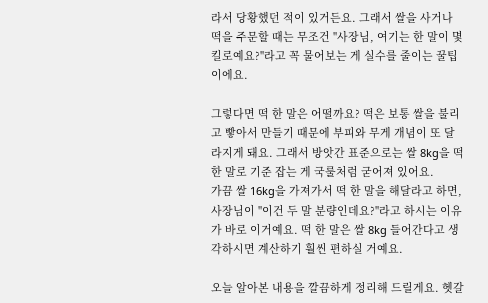라서 당황했던 적이 있거든요. 그래서 쌀을 사거나 떡을 주문할 때는 무조건 "사장님, 여기는 한 말이 몇 킬로예요?"라고 꼭 물어보는 게 실수를 줄이는 꿀팁이에요.

그렇다면 떡 한 말은 어떨까요? 떡은 보통 쌀을 불리고 빻아서 만들기 때문에 부피와 무게 개념이 또 달라지게 돼요. 그래서 방앗간 표준으로는 쌀 8kg을 떡 한 말로 기준 잡는 게 국룰처럼 굳어져 있어요.
가끔 쌀 16kg을 가져가서 떡 한 말을 해달라고 하면, 사장님이 "이건 두 말 분량인데요?"라고 하시는 이유가 바로 이거예요. 떡 한 말은 쌀 8kg 들어간다고 생각하시면 계산하기 훨씬 편하실 거예요.

오늘 알아본 내용을 깔끔하게 정리해 드릴게요. 헷갈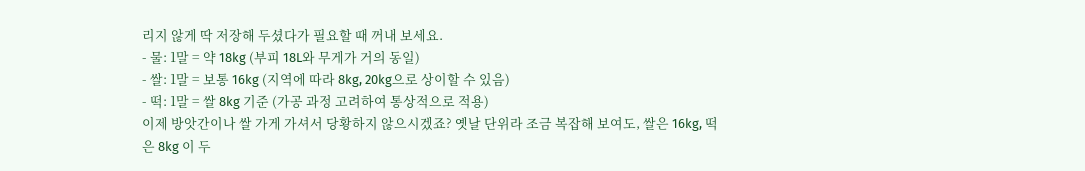리지 않게 딱 저장해 두셨다가 필요할 때 꺼내 보세요.
- 물: 1말 = 약 18kg (부피 18L와 무게가 거의 동일)
- 쌀: 1말 = 보통 16kg (지역에 따라 8kg, 20kg으로 상이할 수 있음)
- 떡: 1말 = 쌀 8kg 기준 (가공 과정 고려하여 통상적으로 적용)
이제 방앗간이나 쌀 가게 가셔서 당황하지 않으시겠죠? 옛날 단위라 조금 복잡해 보여도, 쌀은 16kg, 떡은 8kg 이 두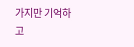가지만 기억하고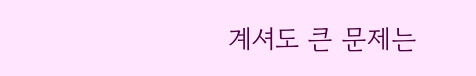계셔도 큰 문제는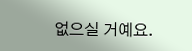없으실 거예요.